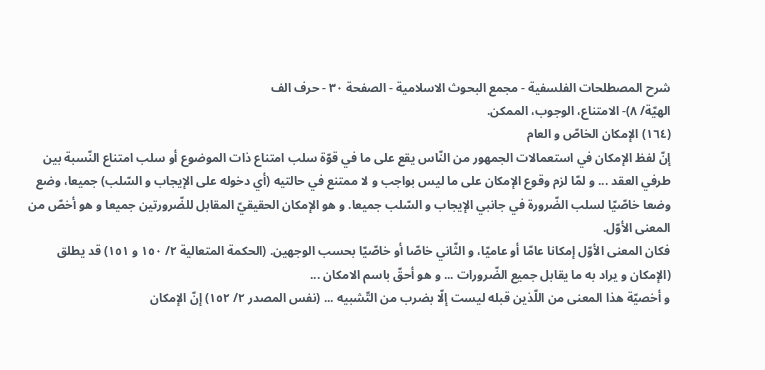شرح المصطلحات الفلسفية - مجمع البحوث الاسلامية - الصفحة ٣٠ - حرف الف
الهيّة/ ٨)- الامتناع، الوجوب، الممكن.
(١٦٤) الإمكان الخاصّ و العام
إنّ لفظ الإمكان في استعمالات الجمهور من النّاس يقع على ما في قوّة سلب امتناع ذات الموضوع أو سلب امتناع النّسبة بين طرفي العقد ... و لمّا لزم وقوع الإمكان على ما ليس بواجب و لا ممتنع في حالتيه (أي دخوله على الإيجاب و السّلب) جميعا، وضع وضعا خاصّيّا لسلب الضّرورة في جانبي الإيجاب و السّلب جميعا. و هو الإمكان الحقيقيّ المقابل للضّرورتين جميعا و هو أخصّ من المعنى الأوّل.
فكان المعنى الأوّل إمكانا عامّا أو عاميّا، و الثّاني خاصّا أو خاصّيّا بحسب الوجهين. (الحكمة المتعالية ٢/ ١٥٠ و ١٥١) قد يطلق (الإمكان و يراد به ما يقابل جميع الضّرورات ... و هو أحقّ باسم الامكان ...
و أخصيّة هذا المعنى من اللّذين قبله ليست إلّا بضرب من التّشبيه ... (نفس المصدر ٢/ ١٥٢) إنّ الإمكان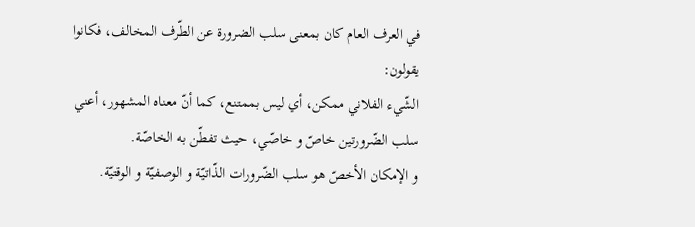في العرف العام كان بمعنى سلب الضرورة عن الطّرف المخالف، فكانوا يقولون:
الشّيء الفلاني ممكن، أي ليس بممتنع، كما أنّ معناه المشهور، أعني سلب الضّرورتين خاصّ و خاصّي، حيث تفطّن به الخاصّة.
و الإمكان الأخصّ هو سلب الضّرورات الذّاتيّة و الوصفيّة و الوقتيّة.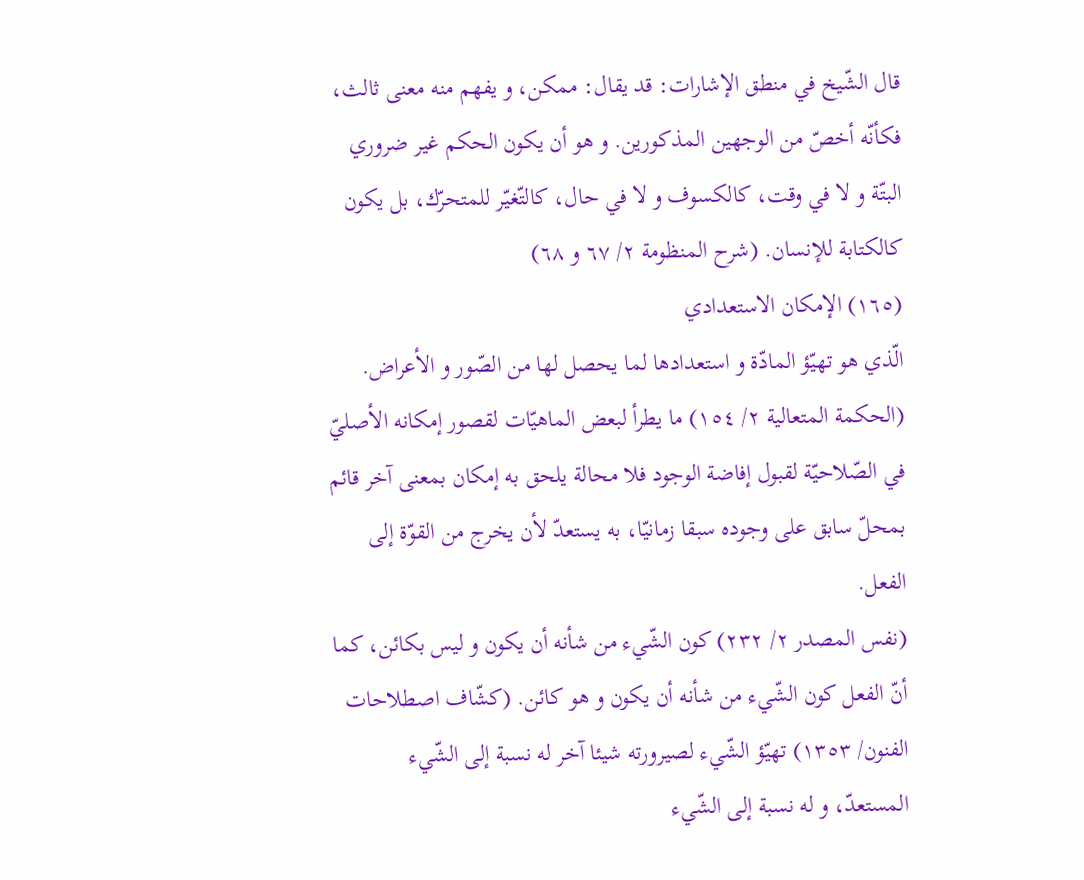قال الشّيخ في منطق الإشارات: قد يقال: ممكن، و يفهم منه معنى ثالث، فكأنّه أخصّ من الوجهين المذكورين. و هو أن يكون الحكم غير ضروري البتّة و لا في وقت، كالكسوف و لا في حال، كالتّغيّر للمتحرّك، بل يكون كالكتابة للإنسان. (شرح المنظومة ٢/ ٦٧ و ٦٨)
(١٦٥) الإمكان الاستعدادي
الّذي هو تهيّؤ المادّة و استعدادها لما يحصل لها من الصّور و الأعراض. (الحكمة المتعالية ٢/ ١٥٤) ما يطرأ لبعض الماهيّات لقصور إمكانه الأصليّ في الصّلاحيّة لقبول إفاضة الوجود فلا محالة يلحق به إمكان بمعنى آخر قائم بمحلّ سابق على وجوده سبقا زمانيّا، به يستعدّ لأن يخرج من القوّة إلى الفعل.
(نفس المصدر ٢/ ٢٣٢) كون الشّيء من شأنه أن يكون و ليس بكائن، كما أنّ الفعل كون الشّيء من شأنه أن يكون و هو كائن. (كشّاف اصطلاحات الفنون/ ١٣٥٣) تهيّؤ الشّيء لصيرورته شيئا آخر له نسبة إلى الشّيء المستعدّ، و له نسبة إلى الشّيء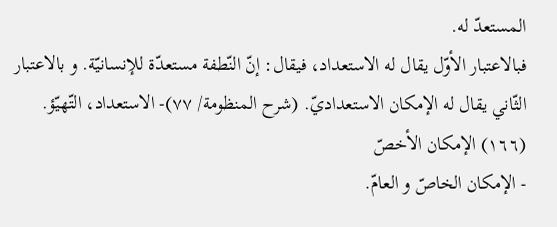المستعدّ له.
فبالاعتبار الأوّل يقال له الاستعداد، فيقال: إنّ النّطفة مستعدّة للإنسانيّة. و بالاعتبار الثّاني يقال له الإمكان الاستعداديّ. (شرح المنظومة/ ٧٧)- الاستعداد، التّهيّؤ.
(١٦٦) الإمكان الأخصّ
- الإمكان الخاصّ و العامّ.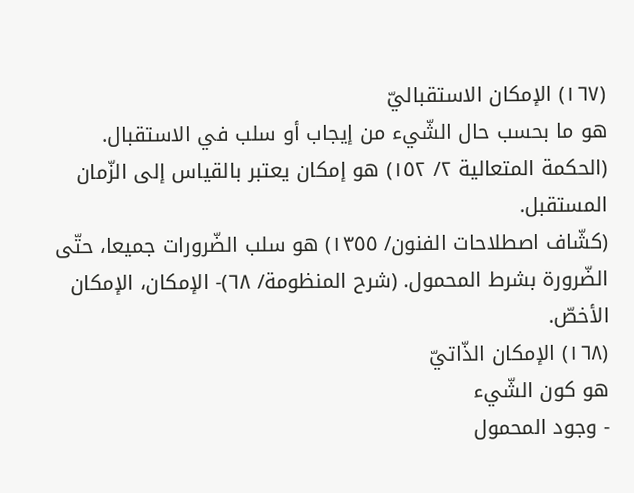(١٦٧) الإمكان الاستقباليّ
هو ما بحسب حال الشّيء من إيجاب أو سلب في الاستقبال.
(الحكمة المتعالية ٢/ ١٥٢) هو إمكان يعتبر بالقياس إلى الزّمان المستقبل.
(كشّاف اصطلاحات الفنون/ ١٣٥٥) هو سلب الضّرورات جميعا، حتّى الضّرورة بشرط المحمول. (شرح المنظومة/ ٦٨)- الإمكان، الإمكان الأخصّ.
(١٦٨) الإمكان الذّاتيّ
هو كون الشّيء
- وجود المحمول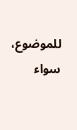للموضوع، سواء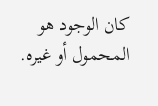كان الوجود هو المحمول أو غيره.